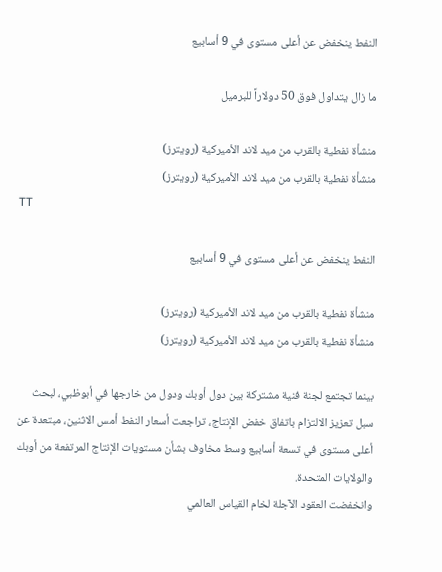النفط ينخفض عن أعلى مستوى في 9 أسابيع

ما زال يتداول فوق 50 دولاراً للبرميل

منشأة نفطية بالقرب من ميد لاند الأميركية (رويترز)
منشأة نفطية بالقرب من ميد لاند الأميركية (رويترز)
TT

النفط ينخفض عن أعلى مستوى في 9 أسابيع

منشأة نفطية بالقرب من ميد لاند الأميركية (رويترز)
منشأة نفطية بالقرب من ميد لاند الأميركية (رويترز)

بينما تجتمع لجنة فنية مشتركة بين دول أوبك ودول من خارجها في أبوظبي، لبحث سبل تعزيز الالتزام باتفاق خفض الإنتاج، تراجعت أسعار النفط أمس الاثنين، مبتعدة عن أعلى مستوى في تسعة أسابيع وسط مخاوف بشأن مستويات الإنتاج المرتفعة من أوبك والولايات المتحدة.
وانخفضت العقود الآجلة لخام القياس العالمي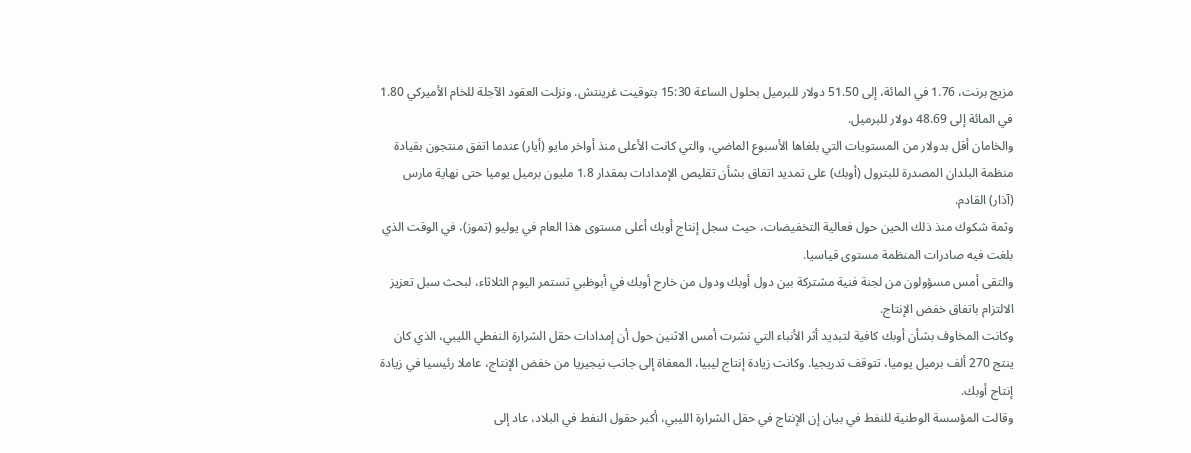مزيج برنت، 1.76 في المائة، إلى 51.50 دولار للبرميل بحلول الساعة 15:30 بتوقيت غرينتش. ونزلت العقود الآجلة للخام الأميركي 1.80 في المائة إلى 48.69 دولار للبرميل.
والخامان أقل بدولار من المستويات التي بلغاها الأسبوع الماضي، والتي كانت الأعلى منذ أواخر مايو (أيار) عندما اتفق منتجون بقيادة منظمة البلدان المصدرة للبترول (أوبك) على تمديد اتفاق بشأن تقليص الإمدادات بمقدار 1.8 مليون برميل يوميا حتى نهاية مارس (آذار) القادم.
وثمة شكوك منذ ذلك الحين حول فعالية التخفيضات، حيث سجل إنتاج أوبك أعلى مستوى هذا العام في يوليو (تموز)، في الوقت الذي بلغت فيه صادرات المنظمة مستوى قياسيا.
والتقى أمس مسؤولون من لجنة فنية مشتركة بين دول أوبك ودول من خارج أوبك في أبوظبي تستمر اليوم الثلاثاء، لبحث سبل تعزيز الالتزام باتفاق خفض الإنتاج.
وكانت المخاوف بشأن أوبك كافية لتبديد أثر الأنباء التي نشرت أمس الاثنين حول أن إمدادات حقل الشرارة النفطي الليبي، الذي كان ينتج 270 ألف برميل يوميا، تتوقف تدريجيا. وكانت زيادة إنتاج ليبيا، المعفاة إلى جانب نيجيريا من خفض الإنتاج، عاملا رئيسيا في زيادة إنتاج أوبك.
وقالت المؤسسة الوطنية للنفط في بيان إن الإنتاج في حقل الشرارة الليبي، أكبر حقول النفط في البلاد، عاد إلى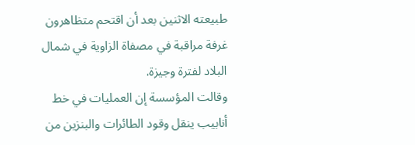طبيعته الاثنين بعد أن اقتحم متظاهرون غرفة مراقبة في مصفاة الزاوية في شمال البلاد لفترة وجيزة.
وقالت المؤسسة إن العمليات في خط أنابيب ينقل وقود الطائرات والبنزين من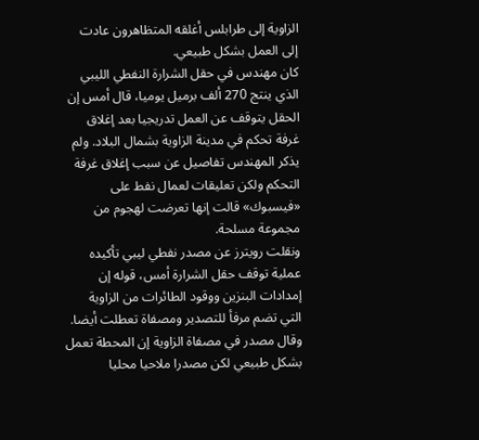الزاوية إلى طرابلس أغلقه المتظاهرون عادت إلى العمل بشكل طبيعي.
كان مهندس في حقل الشرارة النفطي الليبي الذي ينتج 270 ألف برميل يوميا، قال أمس إن الحقل يتوقف عن العمل تدريجيا بعد إغلاق غرفة تحكم في مدينة الزاوية بشمال البلاد. ولم يذكر المهندس تفاصيل عن سبب إغلاق غرفة التحكم ولكن تعليقات لعمال نفط على «فيسبوك» قالت إنها تعرضت لهجوم من مجموعة مسلحة.
ونقلت رويترز عن مصدر نفطي ليبي تأكيده عملية توقف حقل الشرارة أمس، قوله إن إمدادات البنزين ووقود الطائرات من الزاوية التي تضم مرفأ للتصدير ومصفاة تعطلت أيضا. وقال مصدر في مصفاة الزاوية إن المحطة تعمل بشكل طبيعي لكن مصدرا ملاحيا محليا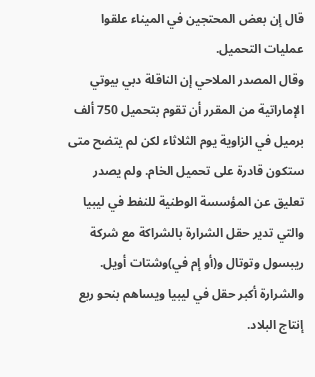قال إن بعض المحتجين في الميناء علقوا عمليات التحميل.
وقال المصدر الملاحي إن الناقلة دبي بيوتي الإماراتية من المقرر أن تقوم بتحميل 750 ألف برميل في الزاوية يوم الثلاثاء لكن لم يتضح متى ستكون قادرة على تحميل الخام. ولم يصدر تعليق عن المؤسسة الوطنية للنفط في ليبيا والتي تدير حقل الشرارة بالشراكة مع شركة ريبسول وتوتال و(أو إم في)وشتات أويل.
والشرارة أكبر حقل في ليبيا ويساهم بنحو ربع إنتاج البلاد.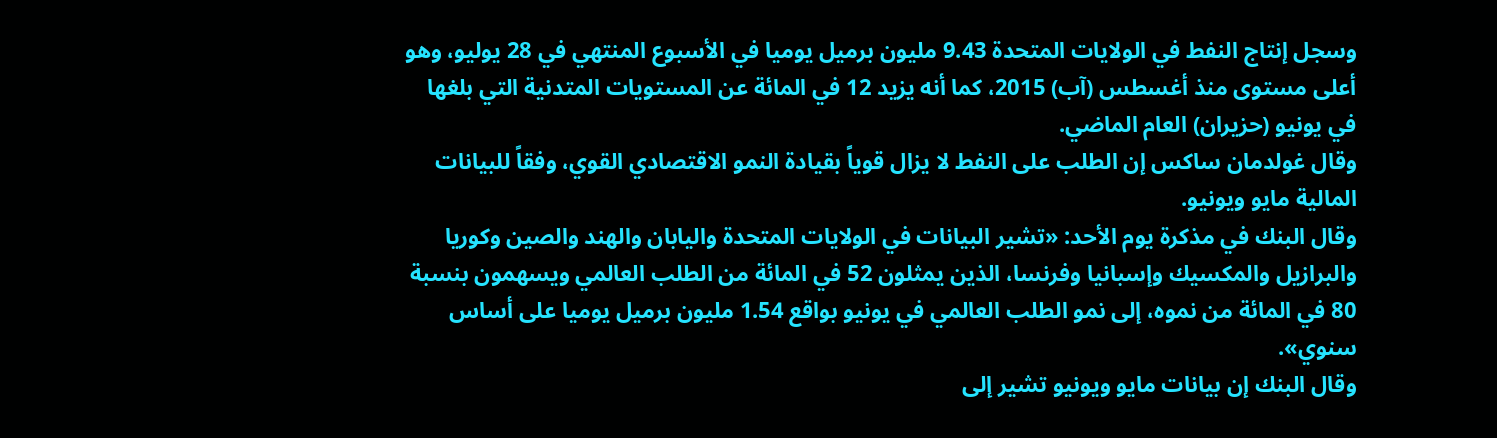وسجل إنتاج النفط في الولايات المتحدة 9.43 مليون برميل يوميا في الأسبوع المنتهي في 28 يوليو، وهو أعلى مستوى منذ أغسطس (آب) 2015، كما أنه يزيد 12 في المائة عن المستويات المتدنية التي بلغها في يونيو (حزيران) العام الماضي.
وقال غولدمان ساكس إن الطلب على النفط لا يزال قوياً بقيادة النمو الاقتصادي القوي، وفقاً للبيانات المالية مايو ويونيو.
وقال البنك في مذكرة يوم الأحد: «تشير البيانات في الولايات المتحدة واليابان والهند والصين وكوريا والبرازيل والمكسيك وإسبانيا وفرنسا، الذين يمثلون 52 في المائة من الطلب العالمي ويسهمون بنسبة 80 في المائة من نموه، إلى نمو الطلب العالمي في يونيو بواقع 1.54 مليون برميل يوميا على أساس سنوي».
وقال البنك إن بيانات مايو ويونيو تشير إلى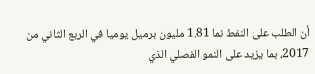أن الطلب على النفط نما 1.81 مليون برميل يوميا في الربع الثاني من 2017، بما يزيد على النمو الفصلي الذي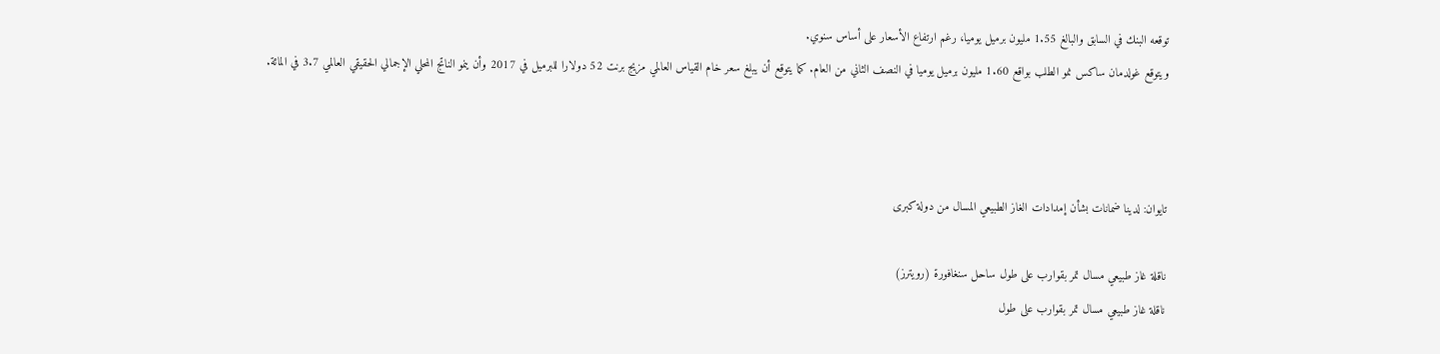توقعه البنك في السابق والبالغ 1.55 مليون برميل يوميا، رغم ارتفاع الأسعار على أساس سنوي.
ويتوقع غولدمان ساكس نمو الطلب بواقع 1.60 مليون برميل يوميا في النصف الثاني من العام. كما يتوقع أن يبلغ سعر خام القياس العالمي مزيج برنت 52 دولارا للبرميل في 2017 وأن ينمو الناتج المحلي الإجمالي الحقيقي العالمي 3.7 في المائة.



تايوان: لدينا ضمانات بشأن إمدادات الغاز الطبيعي المسال من دولة كبرى

ناقلة غاز طبيعي مسال تمر بقوارب على طول ساحل سنغافورة (رويترز)
ناقلة غاز طبيعي مسال تمر بقوارب على طول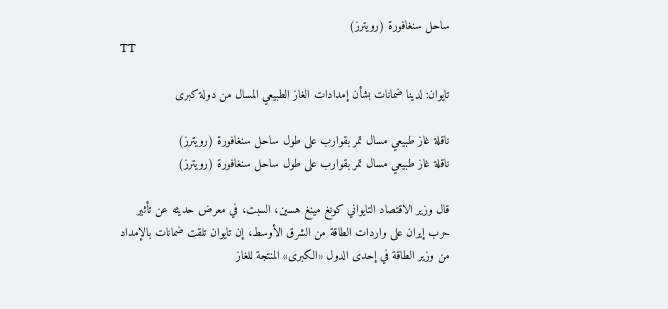ساحل سنغافورة (رويترز)
TT

تايوان: لدينا ضمانات بشأن إمدادات الغاز الطبيعي المسال من دولة كبرى

ناقلة غاز طبيعي مسال تمر بقوارب على طول ساحل سنغافورة (رويترز)
ناقلة غاز طبيعي مسال تمر بقوارب على طول ساحل سنغافورة (رويترز)

قال وزير الاقتصاد التايواني كونغ مينغ هسين، السبت، في معرض حديثه عن تأثير حرب إيران على واردات الطاقة من الشرق الأوسط، إن تايوان تلقت ضمانات بالإمداد من وزير الطاقة في إحدى الدول «الكبرى» المنتجة للغاز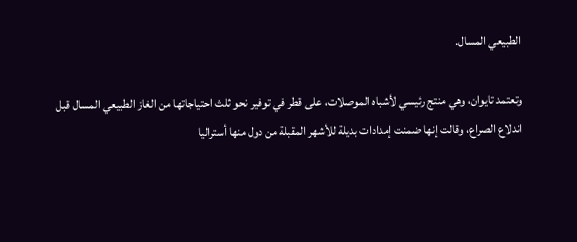الطبيعي المسال.

وتعتمد تايوان، وهي منتج رئيسي لأشباه الموصلات، على قطر في توفير نحو ثلث احتياجاتها من الغاز الطبيعي المسال قبل اندلاع الصراع، وقالت إنها ضمنت إمدادات بديلة للأشهر المقبلة من دول منها أستراليا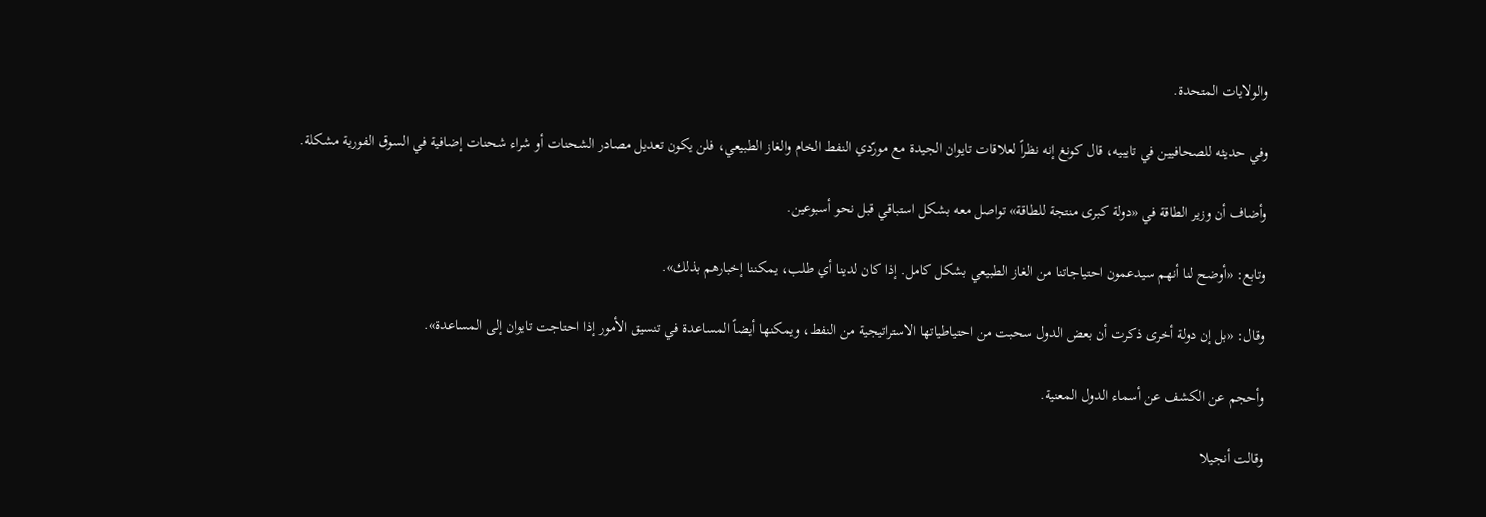والولايات المتحدة.

وفي حديثه للصحافيين في تايبيه، قال كونغ إنه نظراً لعلاقات تايوان الجيدة مع مورّدي النفط الخام والغاز الطبيعي، فلن يكون تعديل مصادر الشحنات أو شراء شحنات إضافية في السوق الفورية مشكلة.

وأضاف أن وزير الطاقة في «دولة كبرى منتجة للطاقة» تواصل معه بشكل استباقي قبل نحو أسبوعين.

وتابع: «أوضح لنا أنهم سيدعمون احتياجاتنا من الغاز الطبيعي بشكل كامل. إذا كان لدينا أي طلب، يمكننا إخبارهم بذلك».

وقال: «بل إن دولة أخرى ذكرت أن بعض الدول سحبت من احتياطياتها الاستراتيجية من النفط، ويمكنها أيضاً المساعدة في تنسيق الأمور إذا احتاجت تايوان إلى المساعدة».

وأحجم عن الكشف عن أسماء الدول المعنية.

وقالت أنجيلا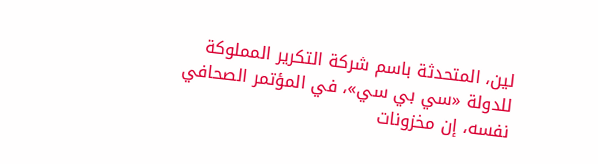لين، المتحدثة باسم شركة التكرير المملوكة للدولة «سي بي سي»، في المؤتمر الصحافي نفسه، إن مخزونات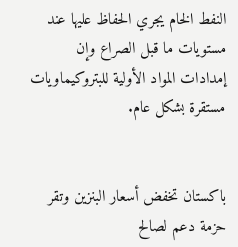النفط الخام يجري الحفاظ عليها عند مستويات ما قبل الصراع وإن إمدادات المواد الأولية للبتروكيماويات مستقرة بشكل عام.


باكستان تخفض أسعار البنزين وتقر حزمة دعم لصالح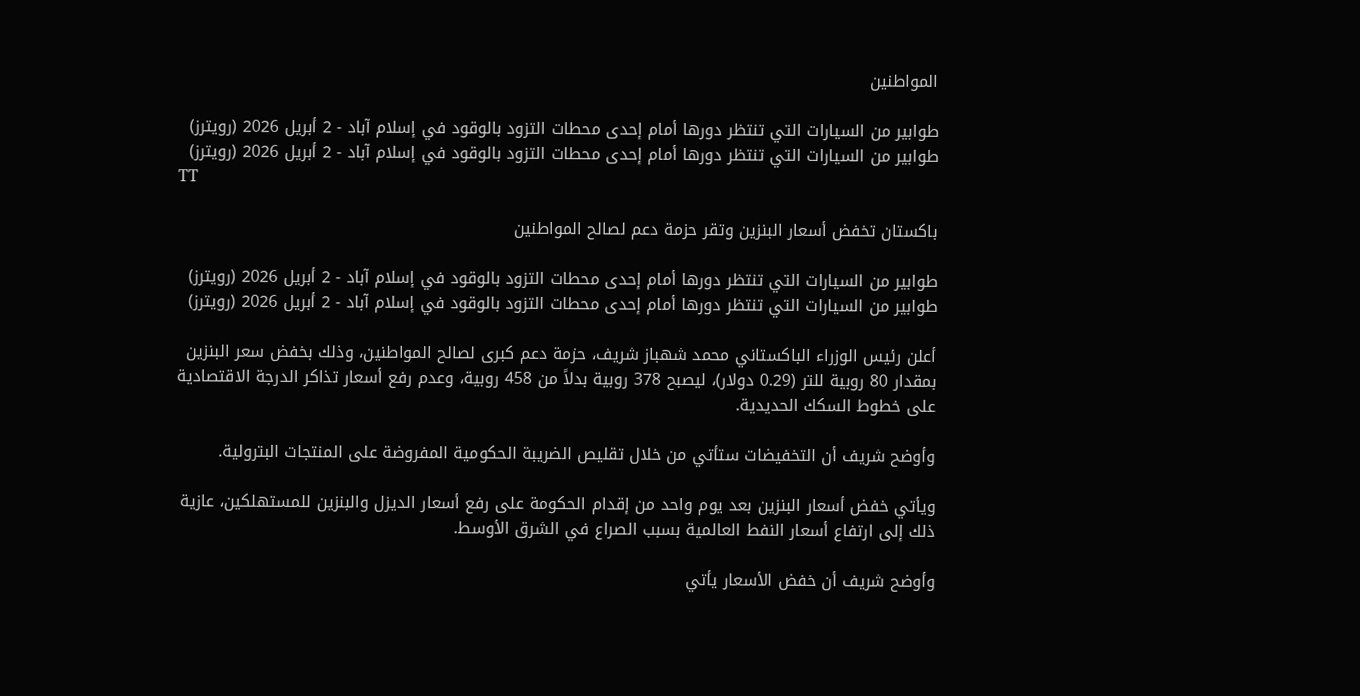المواطنين

طوابير من السيارات التي تنتظر دورها أمام إحدى محطات التزود بالوقود في إسلام آباد - 2 أبريل 2026 (رويترز)
طوابير من السيارات التي تنتظر دورها أمام إحدى محطات التزود بالوقود في إسلام آباد - 2 أبريل 2026 (رويترز)
TT

باكستان تخفض أسعار البنزين وتقر حزمة دعم لصالح المواطنين

طوابير من السيارات التي تنتظر دورها أمام إحدى محطات التزود بالوقود في إسلام آباد - 2 أبريل 2026 (رويترز)
طوابير من السيارات التي تنتظر دورها أمام إحدى محطات التزود بالوقود في إسلام آباد - 2 أبريل 2026 (رويترز)

أعلن رئيس الوزراء الباكستاني محمد شهباز شريف، حزمة دعم كبرى لصالح المواطنين، وذلك بخفض سعر البنزين بمقدار 80 روبية للتر (0.29 دولار)، ليصبح 378 روبية بدلاً من 458 روبية، وعدم رفع أسعار تذاكر الدرجة الاقتصادية على خطوط السكك الحديدية.

وأوضح شريف أن التخفيضات ستأتي من خلال تقليص الضريبة الحكومية المفروضة على ‌المنتجات ‌البترولية.

ويأتي خفض ‌أسعار البنزين ‌بعد يوم واحد من إقدام الحكومة على رفع ‌أسعار الديزل والبنزين للمستهلكين، عازية ذلك إلى ارتفاع أسعار النفط العالمية بسبب الصراع في الشرق الأوسط.

وأوضح شريف أن خفض الأسعار يأتي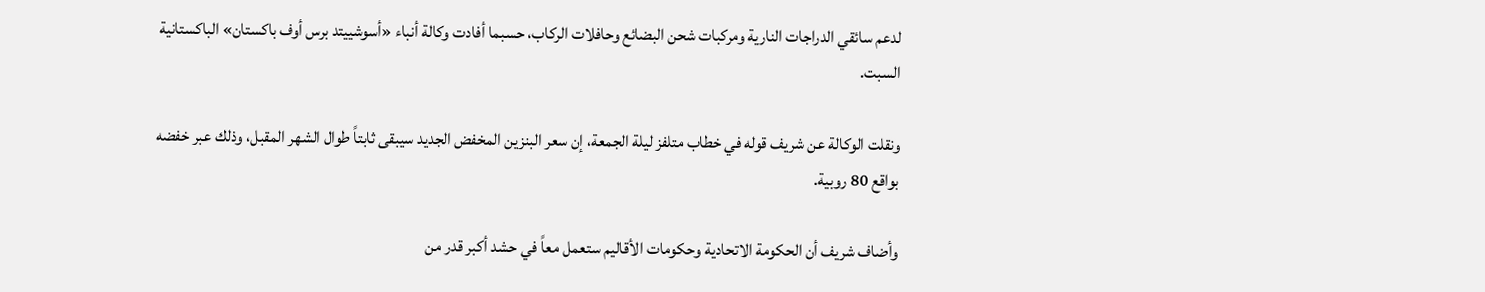لدعم سائقي الدراجات النارية ومركبات شحن البضائع وحافلات الركاب، حسبما أفادت وكالة أنباء «أسوشييتد برس أوف باكستان» الباكستانية السبت.

ونقلت الوكالة عن شريف قوله في خطاب متلفز ليلة الجمعة، إن سعر البنزين المخفض الجديد سيبقى ثابتاً طوال الشهر المقبل، وذلك عبر خفضه بواقع 80 روبية.

وأضاف شريف أن الحكومة الاتحادية وحكومات الأقاليم ستعمل معاً في حشد أكبر قدر من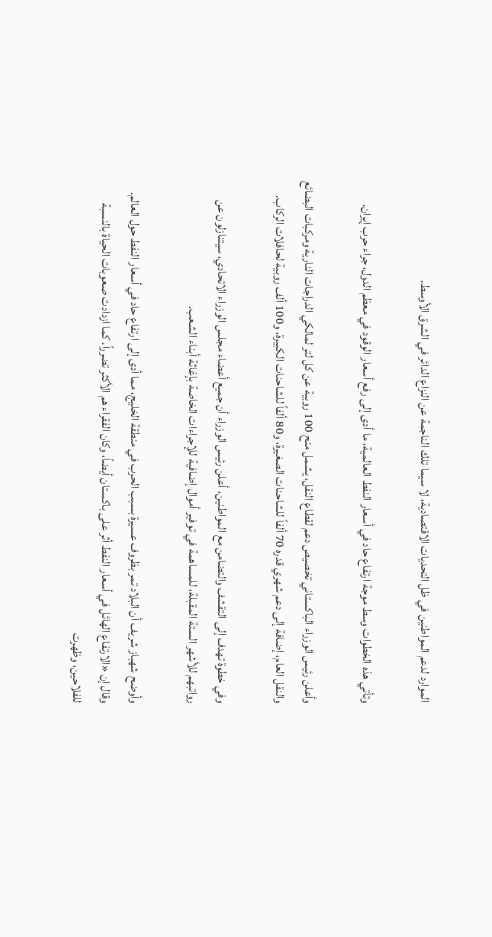الموارد لدعم المواطنين في ظل التحديات الاقتصادية، لا سيما تلك الناجمة عن النزاع الدائر في الشرق الأوسط.

وتأتي هذه الخطوات وسط موجة ارتفاع حاد في أسعار النفط العالمية، ما أدى إلى رفع أسعار الوقود في معظم الدول، جراء حرب إيران.

وأعلن رئيس الوزراء الباكستاني تخصيص دعم لقطاع النقل، يشمل منح 100 روبية عن كل لتر لمالكي الدراجات النارية ومركبات البضائع والنقل العام، إضافة إلى دعم شهري قدره 70 ألفاً للشاحنات الصغيرة، و80 ألفاً للشاحنات الكبيرة، و100 ألف روبية لحافلات الركاب.

وفي خطوة تهدف إلى التقشف والتضامن مع المواطنين، أعلن رئيس الوزراء أن جميع أعضاء مجلس الوزراء الاتحادي، سيتنازلون عن رواتبهم للأشهر الستة المقبلة، للمساهمة في توفير أموال إضافية للإجراءات الخاصة بإغاثة أبناء الشعب.

وأوضح شهباز شريف أن البلاد تمر بظروف عسيرة بسبب الحرب في منطقة الخليج، مما أدى إلى ارتفاع حاد في أسعار النفط حول العالم. وقال إن «الارتفاع الهائل في أسعار النفط أثر على باكستان أيضاً، وكان الفقراء هم الأكثر تضرراً. كما ازدادت صعوبات الحياة بالنسبة للفلاحين، وظهرت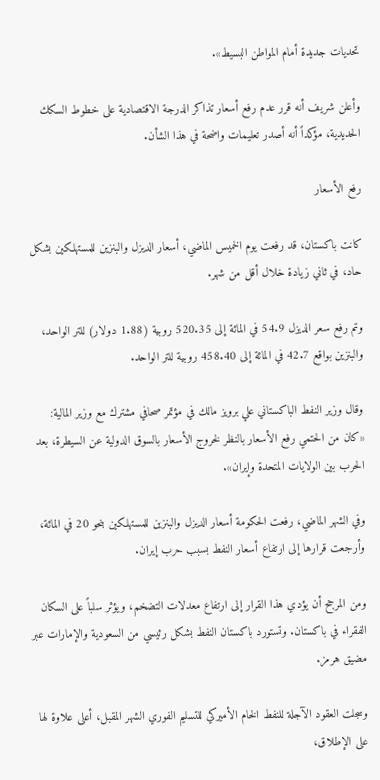تحديات جديدة أمام المواطن البسيط».

وأعلن شريف أنه قرر عدم رفع أسعار تذاكر الدرجة الاقتصادية على خطوط السكك الحديدية، مؤكداً أنه أصدر تعليمات واضحة في هذا الشأن.

رفع الأسعار

كانت باكستان، قد رفعت يوم الخميس الماضي، أسعار الديزل والبنزين للمستهلكين بشكل حاد، في ثاني زيادة خلال أقل من شهر.

وتم رفع سعر الديزل 54.9 في المائة إلى 520.35 روبية (1.88 دولار) للتر الواحد، والبنزين بواقع 42.7 في المائة إلى 458.40 روبية للتر الواحد.

وقال وزير النفط الباكستاني علي برويز مالك في مؤتمر صحافي مشترك مع وزير المالية: «كان من الحتمي رفع الأسعار بالنظر لخروج الأسعار بالسوق الدولية عن السيطرة، بعد الحرب بين الولايات المتحدة وإيران».

وفي الشهر الماضي، رفعت الحكومة أسعار الديزل والبنزين للمستهلكين بنحو 20 في المائة، وأرجعت قرارها إلى ارتفاع أسعار النفط بسبب حرب إيران.

ومن المرجح أن يؤدي هذا القرار إلى ارتفاع معدلات التضخم، ويؤثر سلباً على السكان الفقراء في باكستان. وتستورد باكستان النفط بشكل رئيسي من السعودية والإمارات عبر مضيق هرمز.

وسجلت العقود الآجلة للنفط الخام الأميركي للتسليم الفوري الشهر المقبل، أعلى علاوة لها على الإطلاق،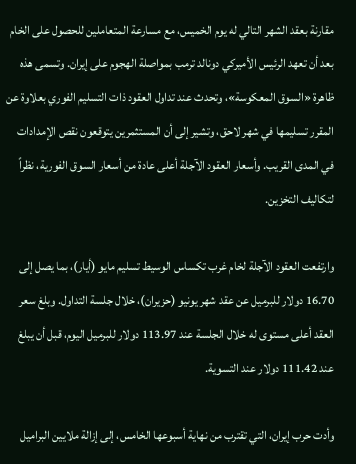مقارنة بعقد الشهر التالي له يوم الخميس، مع مسارعة المتعاملين للحصول على الخام بعد أن تعهد الرئيس الأميركي دونالد ترمب بمواصلة الهجوم على إيران. وتسمى هذه ظاهرة «السوق المعكوسة»، وتحدث عند تداول العقود ذات التسليم الفوري بعلاوة عن المقرر تسليمها في شهر لاحق، وتشير إلى أن المستثمرين يتوقعون نقص الإمدادات في المدى القريب. وأسعار العقود الآجلة أعلى عادة من أسعار السوق الفورية، نظراً لتكاليف التخزين.

وارتفعت العقود الآجلة لخام غرب تكساس ‌الوسيط تسليم ‌مايو (أيار)، بما يصل إلى 16.70 دولار للبرميل ‌عن عقد شهر يونيو (حزيران)، خلال جلسة التداول. وبلغ سعر العقد أعلى مستوى له خلال الجلسة عند 113.97 دولار للبرميل اليوم، قبل أن يبلغ عند 111.42 دولار عند التسوية.

وأدت حرب إيران، التي تقترب من نهاية أسبوعها الخامس، إلى إزالة ملايين البراميل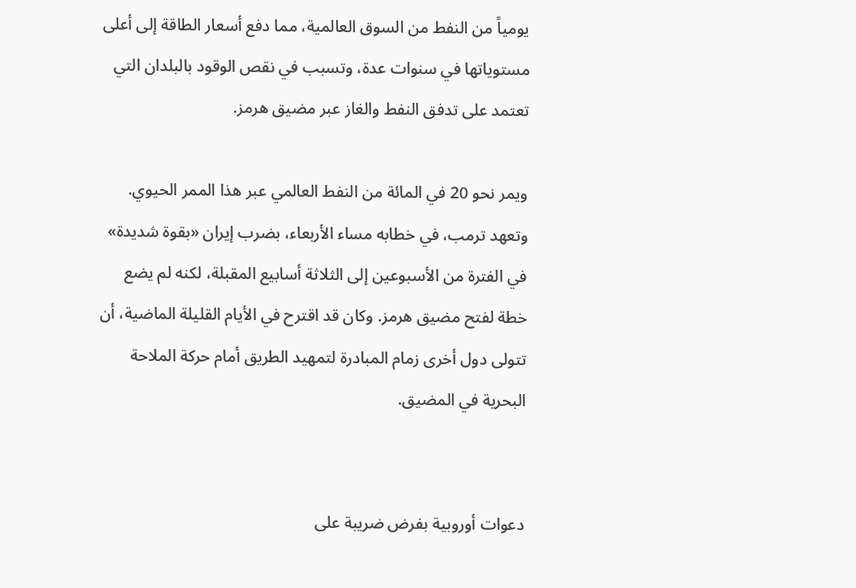يومياً من النفط من السوق العالمية، مما دفع أسعار الطاقة إلى أعلى مستوياتها في سنوات عدة، وتسبب في نقص الوقود بالبلدان ‌التي تعتمد على تدفق النفط والغاز عبر ‌مضيق هرمز.

ويمر نحو 20 في المائة من النفط العالمي عبر هذا ‌الممر الحيوي. وتعهد ترمب، في خطابه مساء الأربعاء، بضرب إيران «بقوة شديدة» في الفترة من الأسبوعين إلى الثلاثة أسابيع المقبلة، لكنه لم يضع خطة لفتح مضيق هرمز. وكان قد اقترح في الأيام القليلة الماضية، أن تتولى دول أخرى زمام المبادرة لتمهيد الطريق أمام حركة الملاحة البحرية في المضيق.


دعوات أوروبية بفرض ضريبة على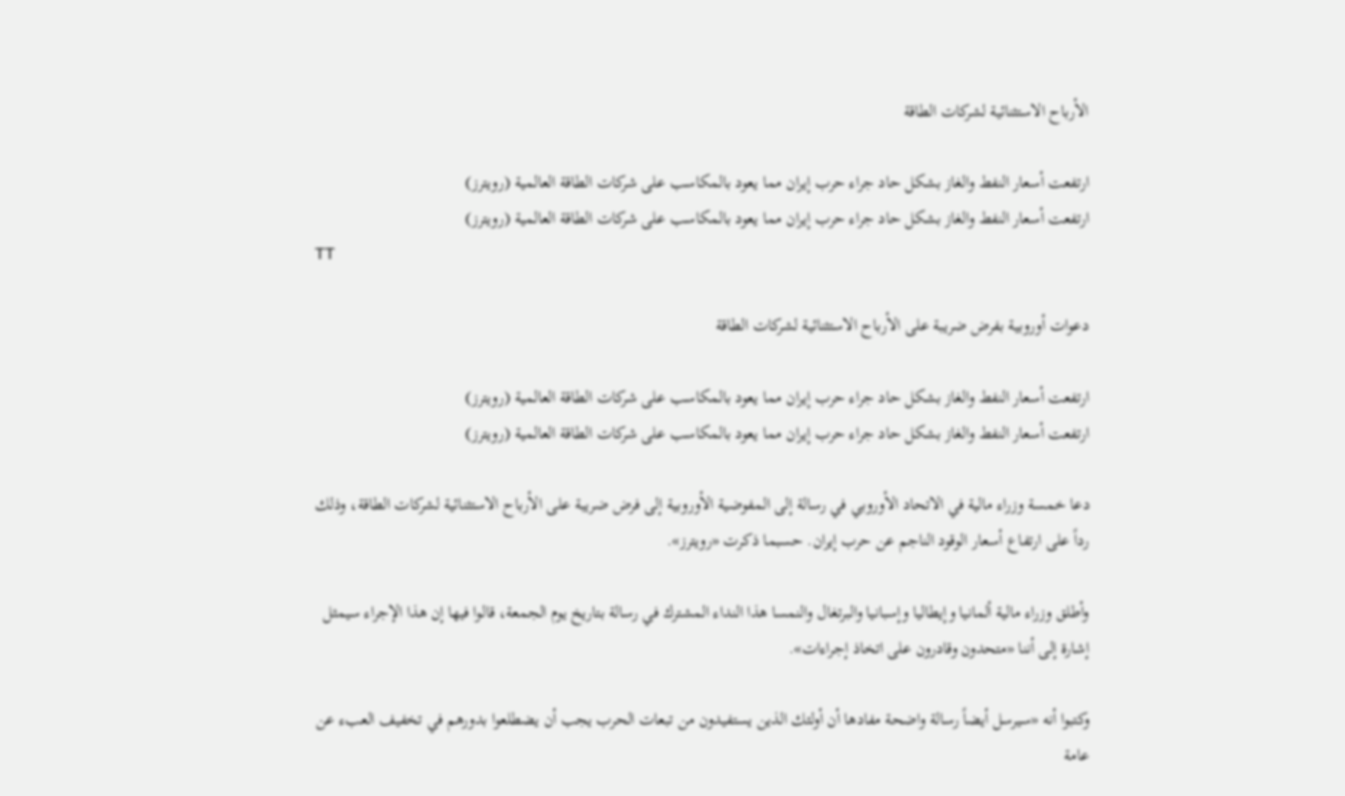الأرباح الاستثنائية لشركات الطاقة

ارتفعت أسعار النفط والغاز بشكل حاد جراء حرب إيران مما يعود بالمكاسب على شركات الطاقة العالمية (رويترز)
ارتفعت أسعار النفط والغاز بشكل حاد جراء حرب إيران مما يعود بالمكاسب على شركات الطاقة العالمية (رويترز)
TT

دعوات أوروبية بفرض ضريبة على الأرباح الاستثنائية لشركات الطاقة

ارتفعت أسعار النفط والغاز بشكل حاد جراء حرب إيران مما يعود بالمكاسب على شركات الطاقة العالمية (رويترز)
ارتفعت أسعار النفط والغاز بشكل حاد جراء حرب إيران مما يعود بالمكاسب على شركات الطاقة العالمية (رويترز)

دعا خمسة وزراء مالية في الاتحاد الأوروبي في رسالة إلى المفوضية الأوروبية إلى فرض ضريبة على الأرباح الاستثنائية لشركات الطاقة، وذلك رداً على ارتفاع أسعار الوقود الناجم عن حرب إيران. حسبما ذكرت «رويترز».

وأطلق وزراء مالية ألمانيا وإيطاليا وإسبانيا والبرتغال والنمسا هذا النداء المشترك في رسالة بتاريخ يوم الجمعة، قالوا فيها إن هذا الإجراء سيمثل إشارة إلى أننا «متحدون وقادرون على اتخاذ إجراءات».

وكتبوا أنه «سيرسل أيضاً رسالة واضحة مفادها أن أولئك الذين يستفيدون من تبعات الحرب يجب أن يضطلعوا بدورهم في تخفيف العبء عن عامة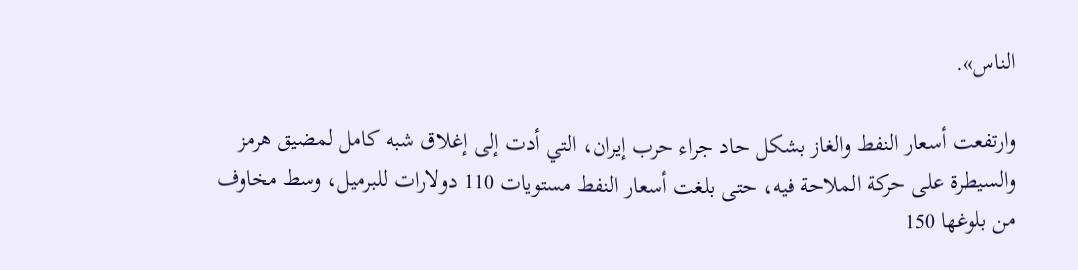الناس».

وارتفعت أسعار النفط والغاز بشكل حاد جراء حرب إيران، التي أدت إلى إغلاق شبه كامل لمضيق هرمز والسيطرة على حركة الملاحة فيه، حتى بلغت أسعار النفط مستويات 110 دولارات للبرميل، وسط مخاوف من بلوغها 150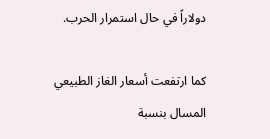دولاراً في حال استمرار الحرب.

كما ارتفعت أسعار الغاز الطبيعي المسال بنسبة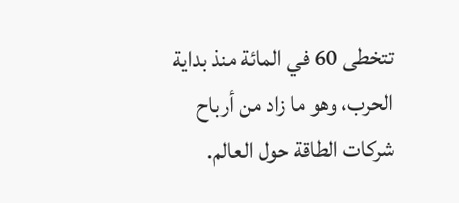تتخطى 60 في المائة منذ بداية الحرب، وهو ما زاد من أرباح شركات الطاقة حول العالم.